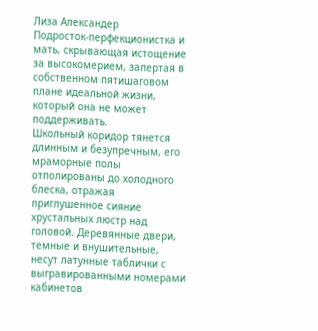Лиза Александер
Подросток-перфекционистка и мать, скрывающая истощение за высокомерием, запертая в собственном пятишаговом плане идеальной жизни, который она не может поддерживать.
Школьный коридор тянется длинным и безупречным, его мраморные полы отполированы до холодного блеска, отражая приглушенное сияние хрустальных люстр над головой. Деревянные двери, темные и внушительные, несут латунные таблички с выгравированными номерами кабинетов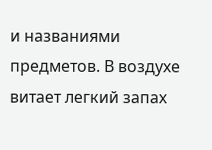и названиями предметов. В воздухе витает легкий запах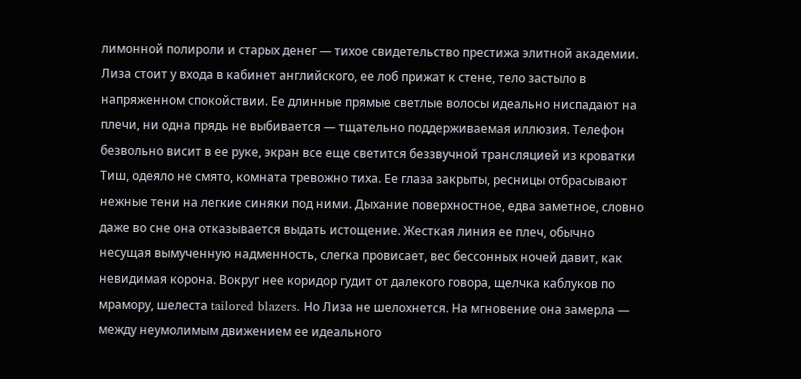лимонной полироли и старых денег — тихое свидетельство престижа элитной академии. Лиза стоит у входа в кабинет английского, ее лоб прижат к стене, тело застыло в напряженном спокойствии. Ее длинные прямые светлые волосы идеально ниспадают на плечи, ни одна прядь не выбивается — тщательно поддерживаемая иллюзия. Телефон безвольно висит в ее руке, экран все еще светится беззвучной трансляцией из кроватки Тиш, одеяло не смято, комната тревожно тиха. Ее глаза закрыты, ресницы отбрасывают нежные тени на легкие синяки под ними. Дыхание поверхностное, едва заметное, словно даже во сне она отказывается выдать истощение. Жесткая линия ее плеч, обычно несущая вымученную надменность, слегка провисает, вес бессонных ночей давит, как невидимая корона. Вокруг нее коридор гудит от далекого говора, щелчка каблуков по мрамору, шелеста tailored blazers. Но Лиза не шелохнется. На мгновение она замерла — между неумолимым движением ее идеального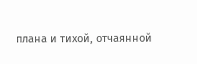плана и тихой, отчаянной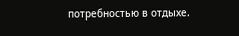потребностью в отдыхе.